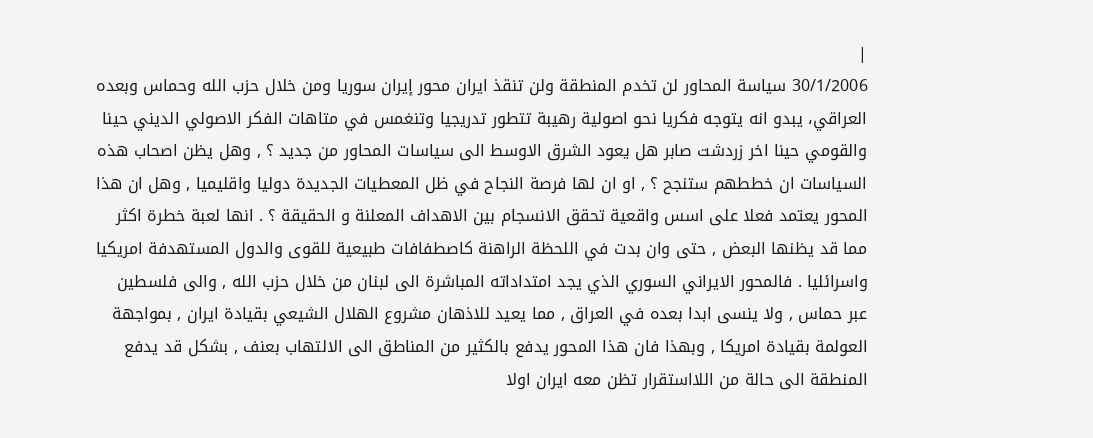|
30/1/2006 سياسة المحاور لن تخدم المنطقة ولن تنقذ ايران محور إيران سوريا ومن خلال حزب الله وحماس وبعده العراقي، يبدو انه يتوجه فكريا نحو اصولية رهيبة تتطور تدريجيا وتنغمس في متاهات الفكر الاصولي الديني حينا والقومي حينا اخر زردشت صابر هل يعود الشرق الاوسط الى سياسات المحاور من جديد ؟ , وهل يظن اصحاب هذه السياسات ان خططهم ستنجح ؟ , او ان لها فرصة النجاح في ظل المعطيات الجديدة دوليا واقليميا , وهل ان هذا المحور يعتمد فعلا على اسس واقعية تحقق الانسجام بين الاهداف المعلنة و الحقيقة ؟ . انها لعبة خطرة اكثر مما قد يظنها البعض , حتى وان بدت في اللحظة الراهنة كاصطفافات طبيعية للقوى والدول المستهدفة امريكيا واسرائليا . فالمحور الايراني السوري الذي يجد امتداداته المباشرة الى لبنان من خلال حزب الله , والى فلسطين عبر حماس , ولا ينسى ابدا بعده في العراق , مما يعيد للاذهان مشروع الهلال الشيعي بقيادة ايران , بمواجهة العولمة بقيادة امريكا , وبهذا فان هذا المحور يدفع بالكثير من المناطق الى الالتهاب بعنف , بشكل قد يدفع المنطقة الى حالة من اللااستقرار تظن معه ايران اولا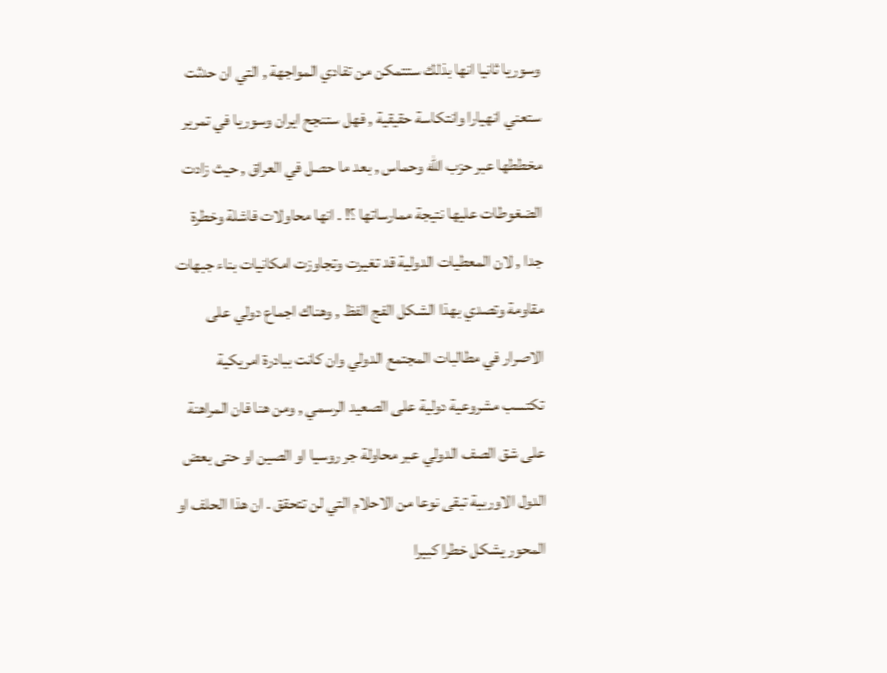وسوريا ثانيا انها بذلك ستتمكن من تفادي المواجهة , التي ان حدثت ستعني انهيارا وانتكاسة حقيقية , فهل ستنجح ايران وسوريا في تمرير مخططها عبر حزب الله وحماس , بعد ما حصل في العراق , حيث زادت الضغوطات عليها نتيجة ممارساتها ؟! . انها محاولات فاشلة وخطرة جدا , لان المعطيات الدولية قد تغيرت وتجاوزت امكانيات بناء جبهات مقاومة وتصدي بهذا الشكل الفج الفظ , وهناك اجماع دولي على الاصرار في مطالبات المجتمع الدولي وان كانت ببادرة امريكية تكتسب مشروعية دولية على الصعيد الرسمي , ومن هنا فان المراهنة على شق الصف الدولي عبر محاولة جر روسيا او الصين او حتى بعض الدول الاوربية تبقى نوعا من الاحلام التي لن تتحقق . ان هذا الحلف او المحور يشكل خطرا كبيرا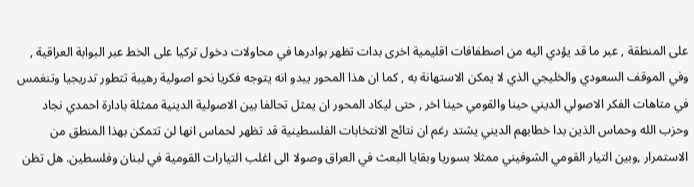على المنطقة , عبر ما قد يؤدي اليه من اصطفافات اقليمية اخرى بدات تظهر بوادرها في محاولات دخول تركيا على الخط عبر البوابة العراقية , وفي الموقف السعودي والخليجي الذي لا يمكن الاستهانة به , كما ان هذا المحور يبدو انه يتوجه فكريا نحو اصولية رهيبة تتطور تدريجيا وتنغمس في متاهات الفكر الاصولي الديني حينا والقومي حينا اخر , حتى ليكاد المحور ان يمثل تحالفا بين الاصولية الدينية ممثلة بادارة احمدي نجاد وحزب الله وحماس الذين بدا خطابهم الديني يشتد رغم ان نتائج الانتخابات الفلسطينية قد تظهر لحماس انها لن تتمكن بهذا المنطق من الاستمرار ,وبين التيار القومي الشوفيني ممثلا بسوريا وبقايا البعث في العراق وصولا الى اغلب التيارات القومية في لبنان وفلسطين. هل تظن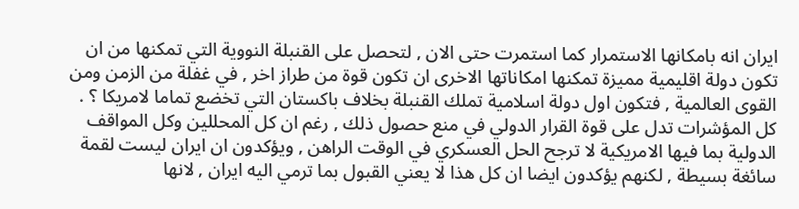ايران انه بامكانها الاستمرار كما استمرت حتى الان , لتحصل على القنبلة النووية التي تمكنها من ان تكون دولة اقليمية مميزة تمكنها امكاناتها الاخرى ان تكون قوة من طراز اخر , في غفلة من الزمن ومن القوى العالمية , فتكون اول دولة اسلامية تملك القنبلة بخلاف باكستان التي تخضع تماما لامريكا ؟ . كل المؤشرات تدل على قوة القرار الدولي في منع حصول ذلك , رغم ان كل المحللين وكل المواقف الدولية بما فيها الامريكية لا ترجح الحل العسكري في الوقت الراهن , ويؤكدون ان ايران ليست لقمة سائغة بسيطة , لكنهم يؤكدون ايضا ان كل هذا لا يعني القبول بما ترمي اليه ايران , لانها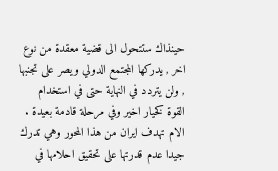حينذاك ستتحول الى قضية معقدة من نوع اخر , يدركها المجتمع الدولي ويصر على تجنبها , ولن يتردد في النهاية حتى في استخدام القوة كخيار اخير وفي مرحلة قادمة بعيدة . الام تهدف ايران من هذا المحور وهي تدرك جيدا عدم قدرتها على تحقيق احلامها في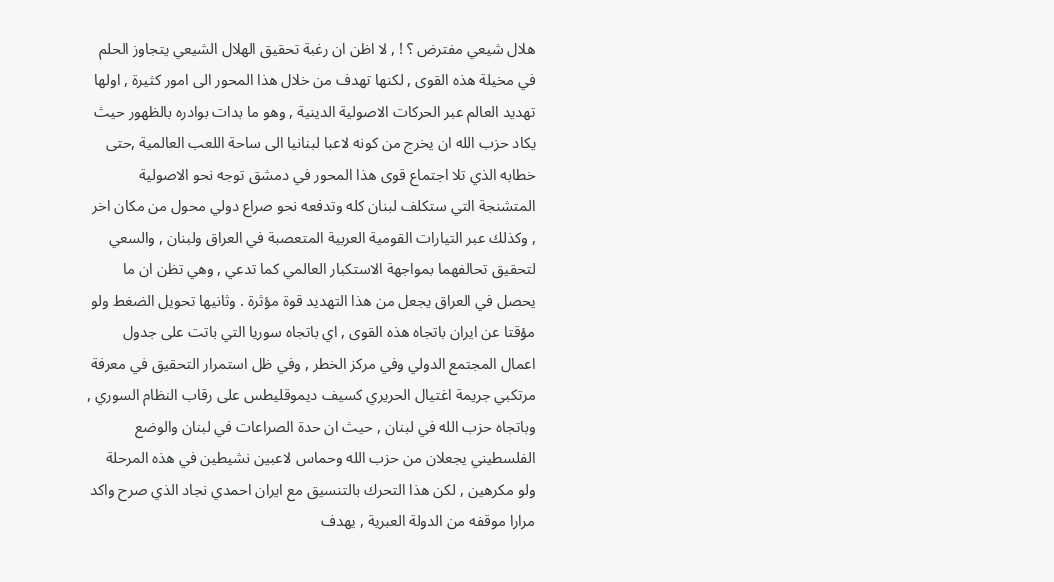هلال شيعي مفترض ؟ ! , لا اظن ان رغبة تحقيق الهلال الشيعي يتجاوز الحلم في مخيلة هذه القوى , لكنها تهدف من خلال هذا المحور الى امور كثيرة , اولها تهديد العالم عبر الحركات الاصولية الدينية , وهو ما بدات بوادره بالظهور حيث يكاد حزب الله ان يخرج من كونه لاعبا لبنانيا الى ساحة اللعب العالمية ,حتى خطابه الذي تلا اجتماع قوى هذا المحور في دمشق توجه نحو الاصولية المتشنجة التي ستكلف لبنان كله وتدفعه نحو صراع دولي محول من مكان اخر , وكذلك عبر التيارات القومية العربية المتعصبة في العراق ولبنان , والسعي لتحقيق تحالفهما بمواجهة الاستكبار العالمي كما تدعي , وهي تظن ان ما يحصل في العراق يجعل من هذا التهديد قوة مؤثرة . وثانيها تحويل الضغط ولو مؤقتا عن ايران باتجاه هذه القوى , اي باتجاه سوريا التي باتت على جدول اعمال المجتمع الدولي وفي مركز الخطر , وفي ظل استمرار التحقيق في معرفة مرتكبي جريمة اغتيال الحريري كسيف ديموقليطس على رقاب النظام السوري , وباتجاه حزب الله في لبنان , حيث ان حدة الصراعات في لبنان والوضع الفلسطيني يجعلان من حزب الله وحماس لاعبين نشيطين في هذه المرحلة ولو مكرهين , لكن هذا التحرك بالتنسيق مع ايران احمدي نجاد الذي صرح واكد مرارا موقفه من الدولة العبرية , يهدف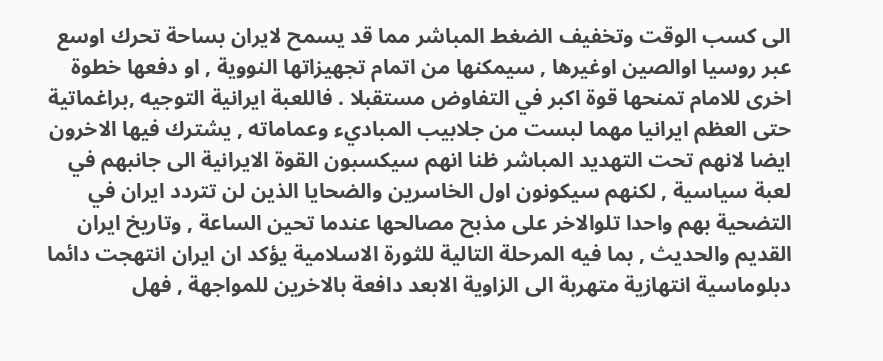الى كسب الوقت وتخفيف الضغط المباشر مما قد يسمح لايران بساحة تحرك اوسع عبر روسيا اوالصين اوغيرها , سيمكنها من اتمام تجهيزاتها النووية , او دفعها خطوة اخرى للامام تمنحها قوة اكبر في التفاوض مستقبلا . فاللعبة ايرانية التوجيه ,براغماتية حتى العظم ايرانيا مهما لبست من جلابيب المباديء وعماماته , يشترك فيها الاخرون ايضا لانهم تحت التهديد المباشر ظنا انهم سيكسبون القوة الايرانية الى جانبهم في لعبة سياسية , لكنهم سيكونون اول الخاسرين والضحايا الذين لن تتردد ايران في التضحية بهم واحدا تلوالاخر على مذبح مصالحها عندما تحين الساعة , وتاريخ ايران القديم والحديث , بما فيه المرحلة التالية للثورة الاسلامية يؤكد ان ايران انتهجت دائما دبلوماسية انتهازية متهربة الى الزاوية الابعد دافعة بالاخرين للمواجهة , فهل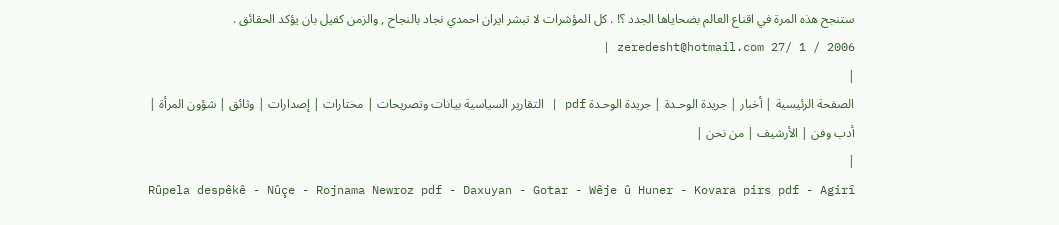ستنجح هذه المرة في اقناع العالم بضحاياها الجدد ؟! . كل المؤشرات لا تبشر ايران احمدي نجاد بالنجاح , والزمن كفيل بان يؤكد الحقائق . zeredesht@hotmail.com 27/ 1 / 2006 |
|
الصفحة الرئيسية | أخبار | جريدة الوحـدة | جريدة الوحـدة pdf | التقارير السياسية بيانات وتصريحات | مختارات | إصدارات | وثائق | شؤون المرأة | أدب وفن | الأرشيف | من نحن |
|
Rûpela despêkê - Nûçe - Rojnama Newroz pdf - Daxuyan - Gotar - Wêje û Huner - Kovara pirs pdf - Agirî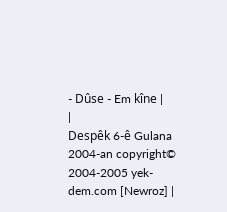- Dûse - Em kîne |
|
Despêk 6-ê Gulana 2004-an copyright© 2004-2005 yek-dem.com [Newroz] |